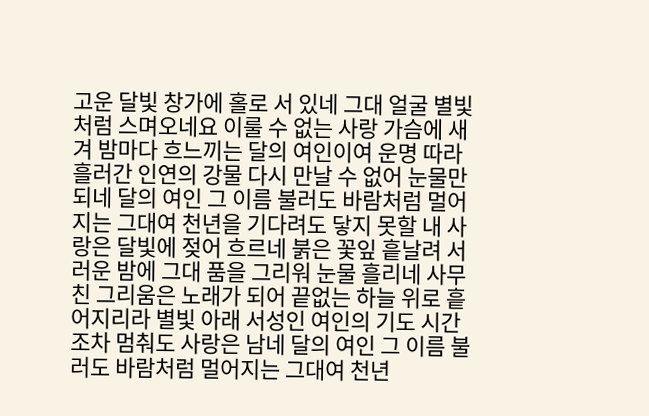고운 달빛 창가에 홀로 서 있네 그대 얼굴 별빛처럼 스며오네요 이룰 수 없는 사랑 가슴에 새겨 밤마다 흐느끼는 달의 여인이여 운명 따라 흘러간 인연의 강물 다시 만날 수 없어 눈물만 되네 달의 여인 그 이름 불러도 바람처럼 멀어지는 그대여 천년을 기다려도 닿지 못할 내 사랑은 달빛에 젖어 흐르네 붉은 꽃잎 흩날려 서러운 밤에 그대 품을 그리워 눈물 흘리네 사무친 그리움은 노래가 되어 끝없는 하늘 위로 흩어지리라 별빛 아래 서성인 여인의 기도 시간조차 멈춰도 사랑은 남네 달의 여인 그 이름 불러도 바람처럼 멀어지는 그대여 천년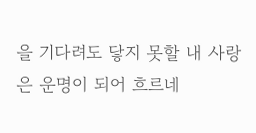을 기다려도 닿지 못할 내 사랑은 운명이 되어 흐르네